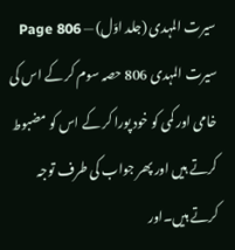سیرت المہدی (جلد اوّل) — Page 806
سیرت المہدی 806 حصہ سوم کر کے اس کی خامی اور کمی کو خود پورا کر کے اس کو مضبوط کرتے ہیں اور پھر جواب کی طرف توجہ کرتے ہیں۔اور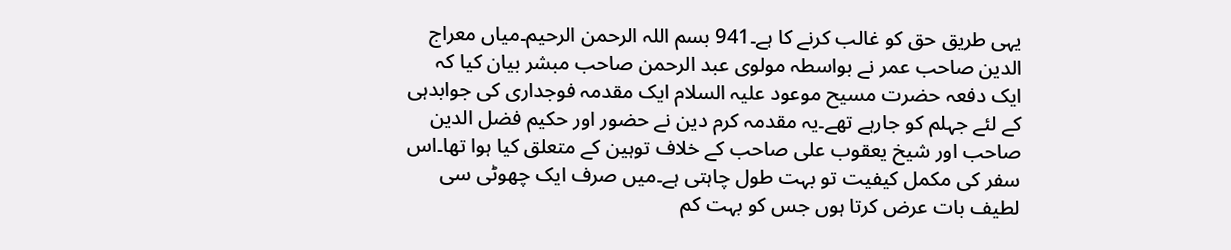یہی طریق حق کو غالب کرنے کا ہے۔941 بسم اللہ الرحمن الرحیم۔میاں معراج الدین صاحب عمر نے بواسطہ مولوی عبد الرحمن صاحب مبشر بیان کیا کہ ایک دفعہ حضرت مسیح موعود علیہ السلام ایک مقدمہ فوجداری کی جوابدہی کے لئے جہلم کو جارہے تھے۔یہ مقدمہ کرم دین نے حضور اور حکیم فضل الدین صاحب اور شیخ یعقوب علی صاحب کے خلاف توہین کے متعلق کیا ہوا تھا۔اس سفر کی مکمل کیفیت تو بہت طول چاہتی ہے۔میں صرف ایک چھوٹی سی لطیف بات عرض کرتا ہوں جس کو بہت کم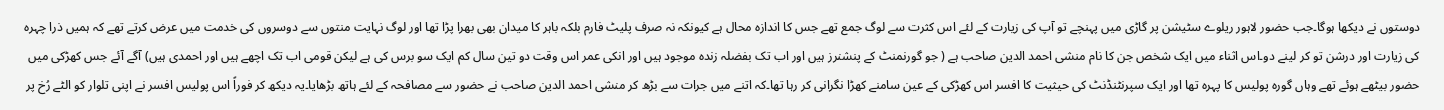دوستوں نے دیکھا ہوگا۔جب حضور لاہور ریلوے سٹیشن پر گاڑی میں پہنچے تو آپ کی زیارت کے لئے اس کثرت سے لوگ جمع تھے جس کا اندازہ محال ہے کیونکہ نہ صرف پلیٹ فارم بلکہ باہر کا میدان بھی بھرا پڑا تھا اور لوگ نہایت منتوں سے دوسروں کی خدمت میں عرض کرتے تھے کہ ہمیں ذرا چہرہ کی زیارت اور درشن تو کر لینے دو۔اس اثناء میں ایک شخص جن کا نام منشی احمد الدین صاحب ہے ( جو گورنمنٹ کے پنشنرز ہیں اور اب تک بفضلہ زندہ موجود ہیں اور انکی عمر اس وقت دو تین سال کم ایک سو برس کی ہے لیکن قومی اب تک اچھے ہیں اور احمدی ہیں) آگے آئے جس کھڑکی میں حضور بیٹھے ہوئے تھے وہاں گورہ پولیس کا پہرہ تھا اور ایک سپرنٹنڈنٹ کی حیثیت کا افسر اس کھڑکی کے عین سامنے کھڑا نگرانی کر رہا تھا۔کہ اتنے میں جرات سے بڑھ کر منشی احمد الدین صاحب نے حضور سے مصافحہ کے لئے ہاتھ بڑھایا۔یہ دیکھ کر فوراً اس پولیس افسر نے اپنی تلوار کو الٹے رُخ پر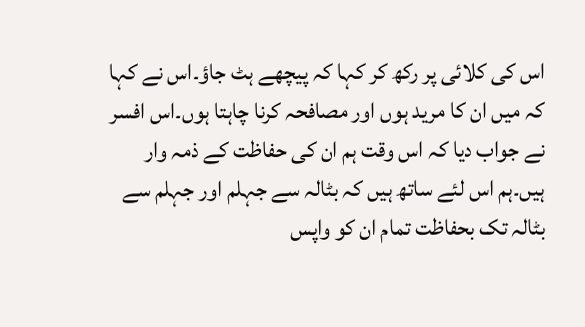اس کی کلائی پر رکھ کر کہا کہ پیچھے ہٹ جاؤ۔اس نے کہا کہ میں ان کا مرید ہوں اور مصافحہ کرنا چاہتا ہوں۔اس افسر نے جواب دیا کہ اس وقت ہم ان کی حفاظت کے ذمہ وار ہیں۔ہم اس لئے ساتھ ہیں کہ بٹالہ سے جہلم اور جہلم سے بٹالہ تک بحفاظت تمام ان کو واپس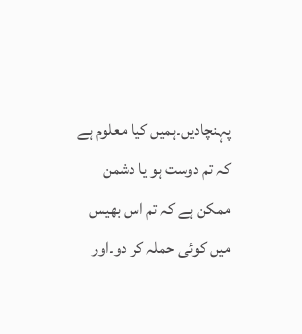پہنچادیں۔ہمیں کیا معلوم ہے کہ تم دوست ہو یا دشمن ممکن ہے کہ تم اس بھیس میں کوئی حملہ کر دو۔اور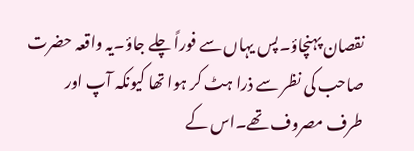نقصان پہنچاؤ۔پس یہاں سے فوراً چلے جاؤ۔یہ واقعہ حضرت صاحب کی نظر سے ذرا ہٹ کر ہوا تھا کیونکہ آپ اور طرف مصروف تھے۔اس کے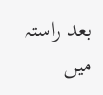بعد راستہ میں